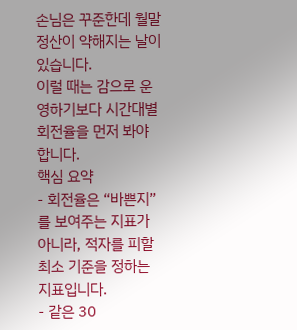손님은 꾸준한데 월말 정산이 약해지는 날이 있습니다.
이럴 때는 감으로 운영하기보다 시간대별 회전율을 먼저 봐야 합니다.
핵심 요약
- 회전율은 “바쁜지”를 보여주는 지표가 아니라, 적자를 피할 최소 기준을 정하는 지표입니다.
- 같은 30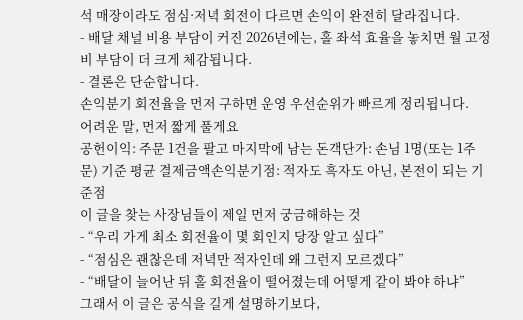석 매장이라도 점심·저녁 회전이 다르면 손익이 완전히 달라집니다.
- 배달 채널 비용 부담이 커진 2026년에는, 홀 좌석 효율을 놓치면 월 고정비 부담이 더 크게 체감됩니다.
- 결론은 단순합니다.
손익분기 회전율을 먼저 구하면 운영 우선순위가 빠르게 정리됩니다.
어려운 말, 먼저 짧게 풀게요
공헌이익: 주문 1건을 팔고 마지막에 남는 돈객단가: 손님 1명(또는 1주문) 기준 평균 결제금액손익분기점: 적자도 흑자도 아닌, 본전이 되는 기준점
이 글을 찾는 사장님들이 제일 먼저 궁금해하는 것
- “우리 가게 최소 회전율이 몇 회인지 당장 알고 싶다”
- “점심은 괜찮은데 저녁만 적자인데 왜 그런지 모르겠다”
- “배달이 늘어난 뒤 홀 회전율이 떨어졌는데 어떻게 같이 봐야 하냐”
그래서 이 글은 공식을 길게 설명하기보다,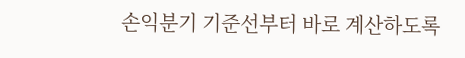손익분기 기준선부터 바로 계산하도록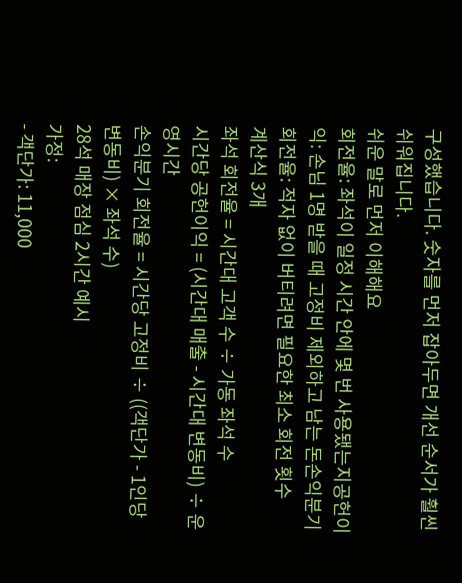구성했습니다. 숫자를 먼저 잡아두면 개선 순서가 훨씬 쉬워집니다.
쉬운 말로 먼저 이해해요
회전율: 좌석이 일정 시간 안에 몇 번 사용됐는지공헌이익: 손님 1명 받을 때 고정비 제외하고 남는 돈손익분기 회전율: 적자 없이 버티려면 필요한 최소 회전 횟수
계산식 3개
좌석 회전율 = 시간대 고객 수 ÷ 가동 좌석 수
시간당 공헌이익 = (시간대 매출 - 시간대 변동비) ÷ 운영시간
손익분기 회전율 = 시간당 고정비 ÷ ((객단가 - 1인당 변동비) × 좌석 수)
28석 매장 점심 2시간 예시
가정:
- 객단가: 11,000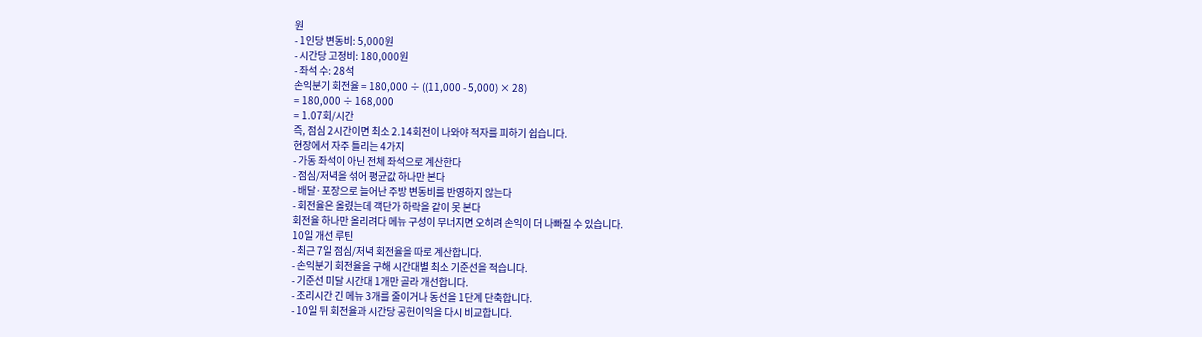원
- 1인당 변동비: 5,000원
- 시간당 고정비: 180,000원
- 좌석 수: 28석
손익분기 회전율 = 180,000 ÷ ((11,000 - 5,000) × 28)
= 180,000 ÷ 168,000
= 1.07회/시간
즉, 점심 2시간이면 최소 2.14회전이 나와야 적자를 피하기 쉽습니다.
현장에서 자주 틀리는 4가지
- 가동 좌석이 아닌 전체 좌석으로 계산한다
- 점심/저녁을 섞어 평균값 하나만 본다
- 배달·포장으로 늘어난 주방 변동비를 반영하지 않는다
- 회전율은 올렸는데 객단가 하락을 같이 못 본다
회전율 하나만 올리려다 메뉴 구성이 무너지면 오히려 손익이 더 나빠질 수 있습니다.
10일 개선 루틴
- 최근 7일 점심/저녁 회전율을 따로 계산합니다.
- 손익분기 회전율을 구해 시간대별 최소 기준선을 적습니다.
- 기준선 미달 시간대 1개만 골라 개선합니다.
- 조리시간 긴 메뉴 3개를 줄이거나 동선을 1단계 단축합니다.
- 10일 뒤 회전율과 시간당 공헌이익을 다시 비교합니다.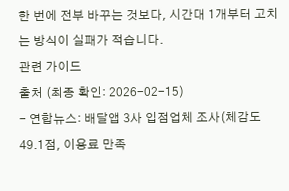한 번에 전부 바꾸는 것보다, 시간대 1개부터 고치는 방식이 실패가 적습니다.
관련 가이드
출처 (최종 확인: 2026-02-15)
- 연합뉴스: 배달앱 3사 입점업체 조사(체감도 49.1점, 이용료 만족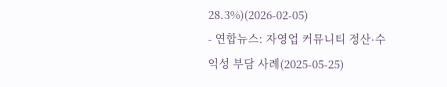28.3%)(2026-02-05)
- 연합뉴스: 자영업 커뮤니티 정산·수익성 부담 사례(2025-05-25)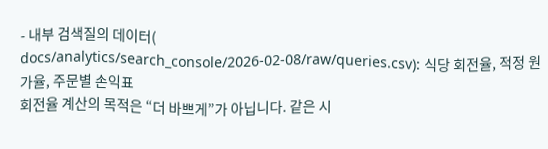- 내부 검색질의 데이터(
docs/analytics/search_console/2026-02-08/raw/queries.csv): 식당 회전율, 적정 원가율, 주문별 손익표
회전율 계산의 목적은 “더 바쁘게”가 아닙니다. 같은 시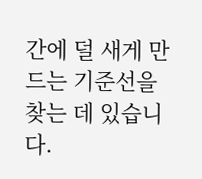간에 덜 새게 만드는 기준선을 찾는 데 있습니다.